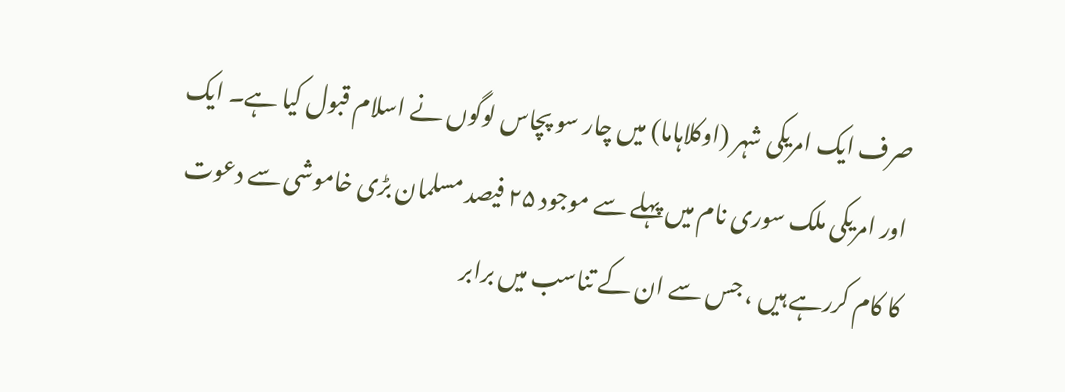صرف ایک امریکی شہر (اوکلاہاما) میں چار سو پچاس لوگوں نے اسلام قبول کیا ہے۔ ایک اور امریکی ملک سوری نام میں پہلے سے موجود ۲۵ فیصد مسلمان بڑی خاموشی سے دعوت کا کام کررہے ہیں ، جس سے ان کے تناسب میں برابر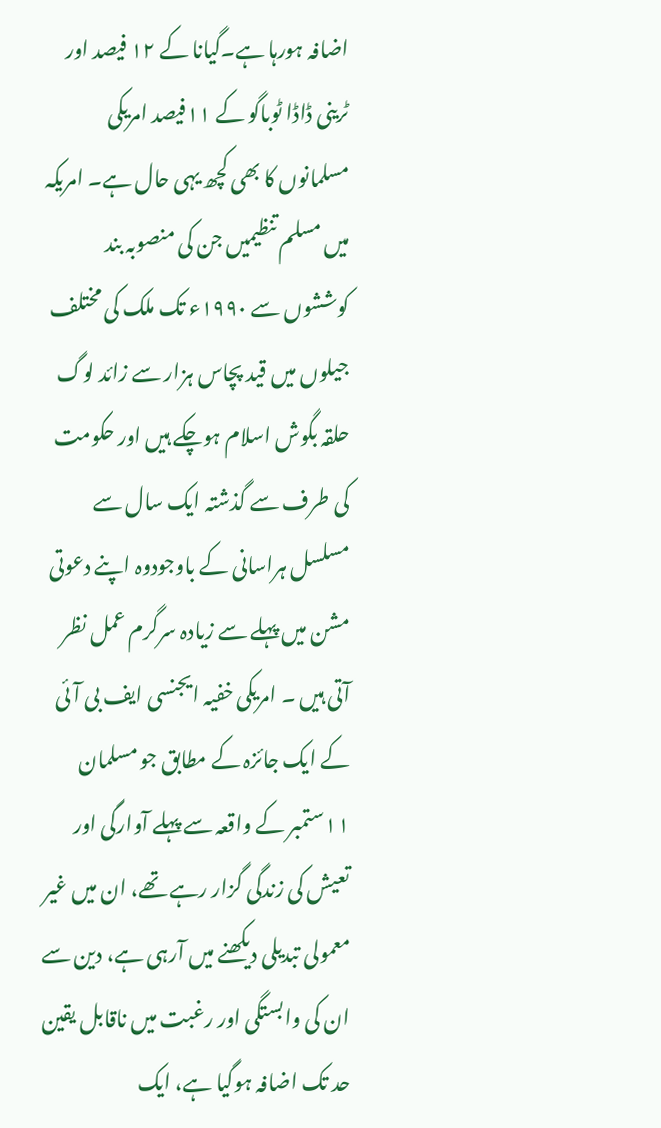اضافہ ہورہا ہے۔گیانا کے ۱۲ فیصد اور ٹرینی ڈاڈا ٹوباگو کے ۱۱فیصد امریکی مسلمانوں کا بھی کچھ یہی حال ہے۔ امریکہ میں مسلم تنظیمیں جن کی منصوبہ بند کوششوں سے ۱۹۹۰ء تک ملک کی مختلف جیلوں میں قید پچاس ہزار سے زائد لوگ حلقہ بگوش اسلام ہوچکے ہیں اور حکومت کی طرف سے گذشتہ ایک سال سے مسلسل ہراسانی کے باوجودوہ اپنے دعوتی مشن میں پہلے سے زیادہ سرگرم عمل نظر آتی ہیں ۔ امریکی خفیہ ایجنسی ایف بی آئی کے ایک جائزہ کے مطابق جو مسلمان ۱۱ستمبر کے واقعہ سے پہلے آوارگی اور تعیش کی زندگی گزار رہے تھے، ان میں غیر معمولی تبدیلی دیکھنے میں آرہی ہے، دین سے ان کی وابستگی اور رغبت میں ناقابل یقین حد تک اضافہ ہوگیا ہے، ایک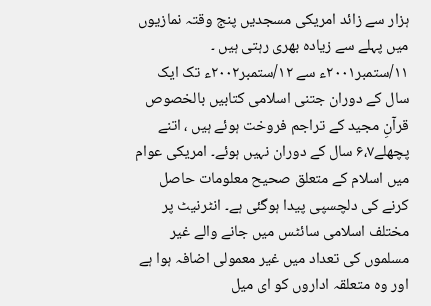ہزار سے زائد امریکی مسجدیں پنج وقتہ نمازیوں میں پہلے سے زیادہ بھری رہتی ہیں ۔ ۱۱/ستمبر۲۰۰۱ء سے ۱۲/ستمبر۲۰۰۲ء تک ایک سال کے دوران جتنی اسلامی کتابیں بالخصوص قرآنِ مجید کے تراجم فروخت ہوئے ہیں ، اتنے پچھلے۶،۷ سال کے دوران نہیں ہوئے۔ امریکی عوام میں اسلام کے متعلق صحیح معلومات حاصل کرنے کی دلچسپی پیدا ہوگئی ہے۔ انٹرنیٹ پر مختلف اسلامی سائٹس میں جانے والے غیر مسلموں کی تعداد میں غیر معمولی اضافہ ہوا ہے اور وہ متعلقہ اداروں کو ای میل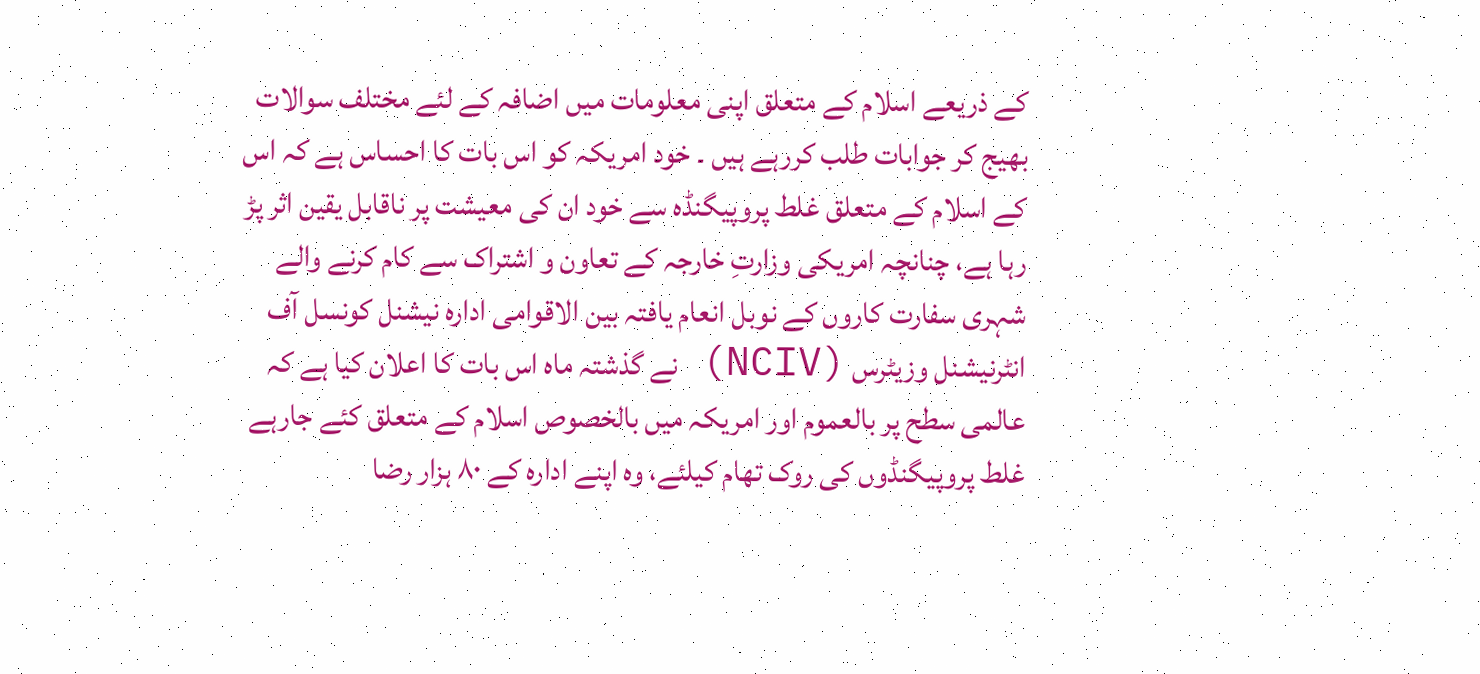کے ذریعے اسلام کے متعلق اپنی معلومات میں اضافہ کے لئے مختلف سوالات بھیج کر جوابات طلب کررہے ہیں ۔ خود امریکہ کو اس بات کا احساس ہے کہ اس کے اسلام کے متعلق غلط پروپیگنڈہ سے خود ان کی معیشت پر ناقابل یقین اثر پڑ رہا ہے، چنانچہ امریکی وزارتِ خارجہ کے تعاون و اشتراک سے کام کرنے والے شہری سفارت کاروں کے نوبل انعام یافتہ بین الاقوامی ادارہ نیشنل کونسل آف انٹرنیشنل وزیٹرس (NCIV) نے گذشتہ ماہ اس بات کا اعلان کیا ہے کہ عالمی سطح پر بالعموم اور امریکہ میں بالخصوص اسلام کے متعلق کئے جارہے غلط پروپیگنڈوں کی روک تھام کیلئے، وہ اپنے ادارہ کے ۸۰ ہزار رضا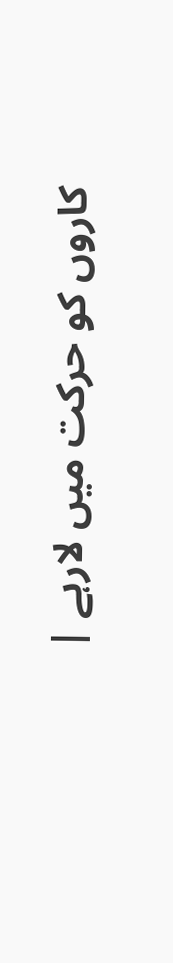کاروں کو حرکت میں لارہے |